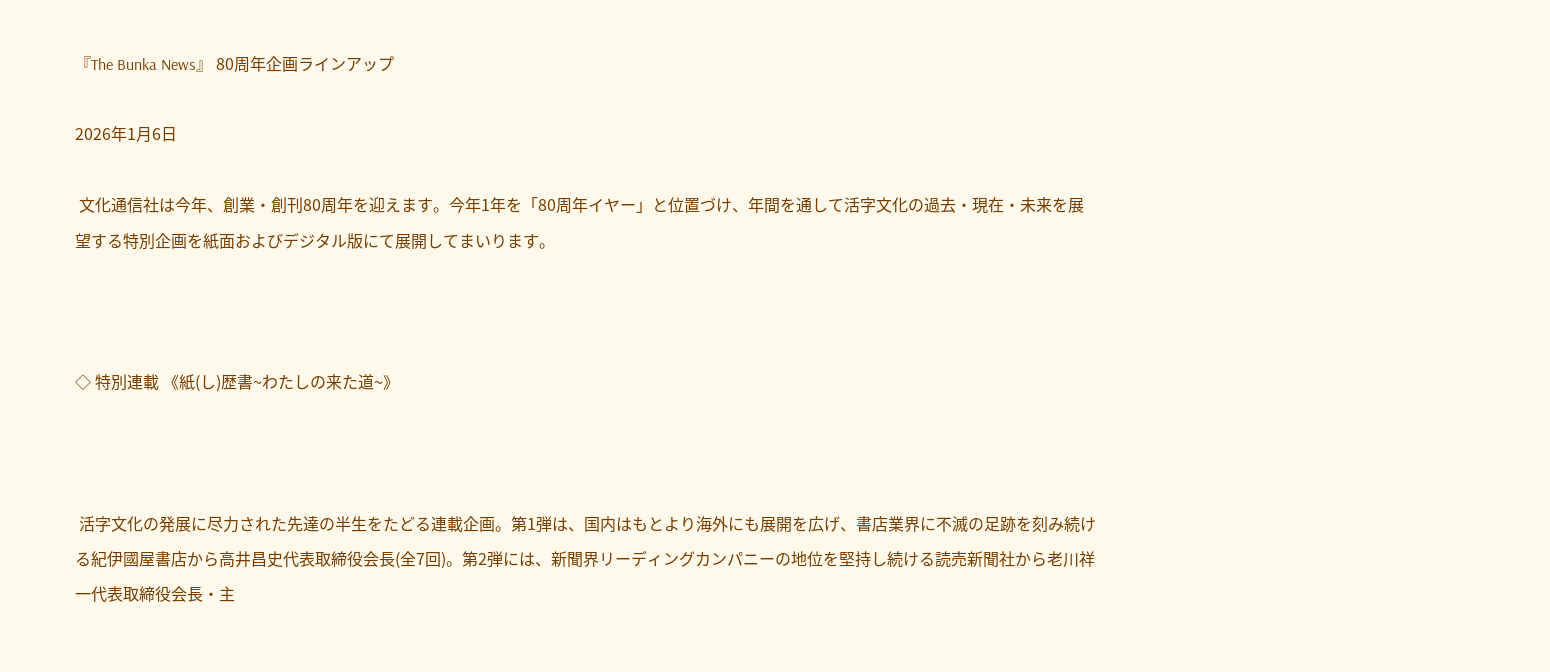『The Bunka News』 80周年企画ラインアップ

2026年1月6日

 文化通信社は今年、創業・創刊80周年を迎えます。今年1年を「80周年イヤー」と位置づけ、年間を通して活字文化の過去・現在・未来を展望する特別企画を紙面およびデジタル版にて展開してまいります。



◇ 特別連載 《紙(し)歴書~わたしの来た道~》



 活字文化の発展に尽力された先達の半生をたどる連載企画。第1弾は、国内はもとより海外にも展開を広げ、書店業界に不滅の足跡を刻み続ける紀伊國屋書店から高井昌史代表取締役会長(全7回)。第2弾には、新聞界リーディングカンパニーの地位を堅持し続ける読売新聞社から老川祥一代表取締役会長・主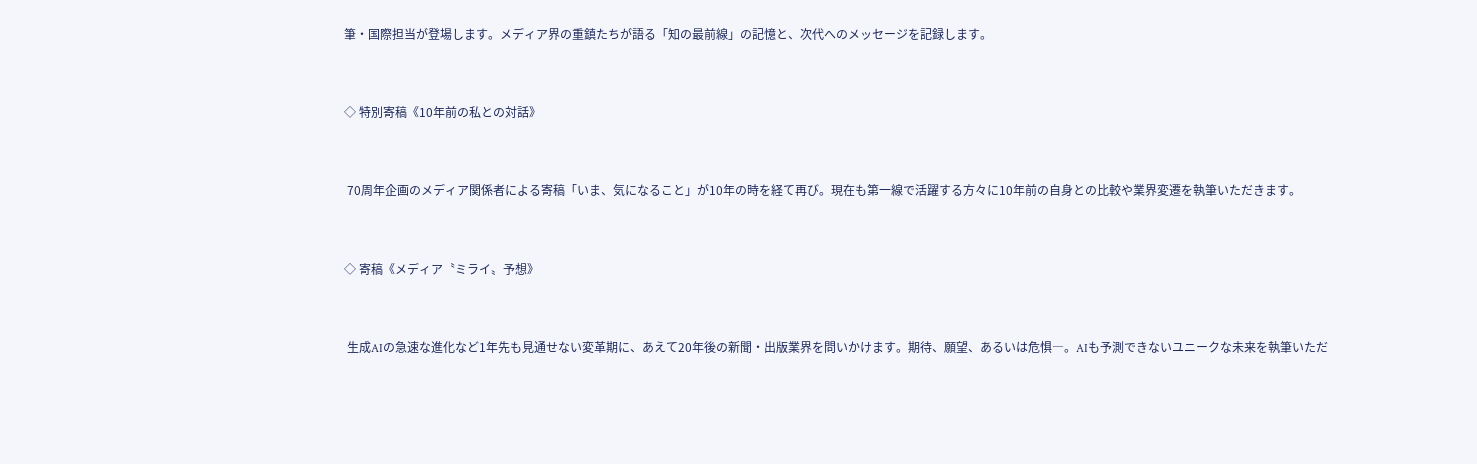筆・国際担当が登場します。メディア界の重鎮たちが語る「知の最前線」の記憶と、次代へのメッセージを記録します。



◇ 特別寄稿《10年前の私との対話》



 70周年企画のメディア関係者による寄稿「いま、気になること」が10年の時を経て再び。現在も第一線で活躍する方々に10年前の自身との比較や業界変遷を執筆いただきます。



◇ 寄稿《メディア〝ミライ〟予想》



 生成AIの急速な進化など1年先も見通せない変革期に、あえて20年後の新聞・出版業界を問いかけます。期待、願望、あるいは危惧―。AIも予測できないユニークな未来を執筆いただ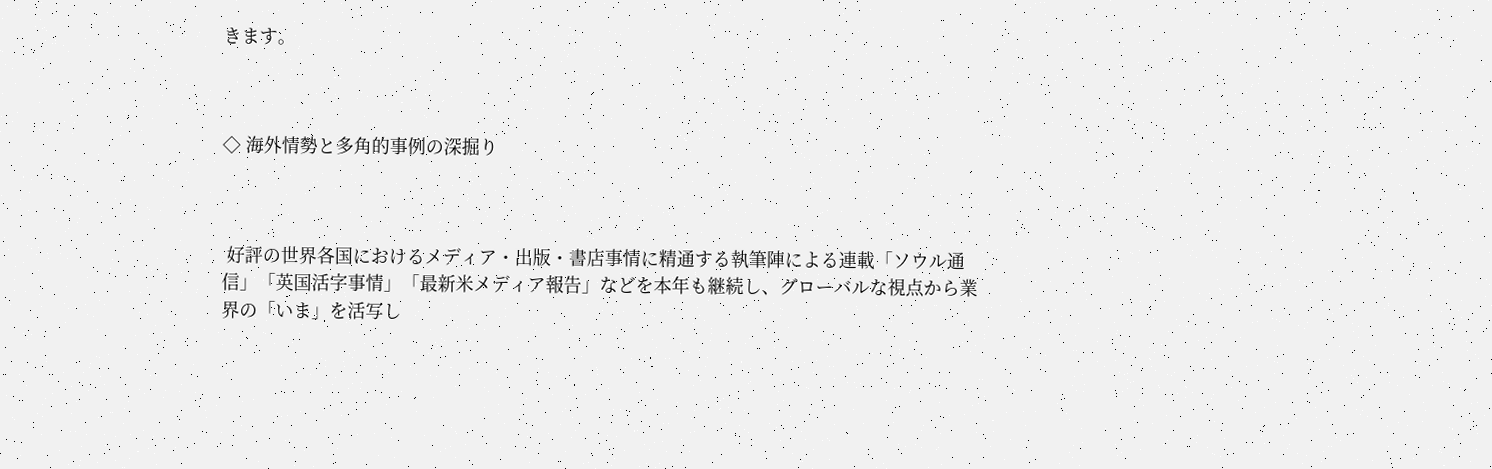きます。



◇ 海外情勢と多角的事例の深掘り



 好評の世界各国におけるメディア・出版・書店事情に精通する執筆陣による連載「ソウル通信」「英国活字事情」「最新米メディア報告」などを本年も継続し、グローバルな視点から業界の「いま」を活写し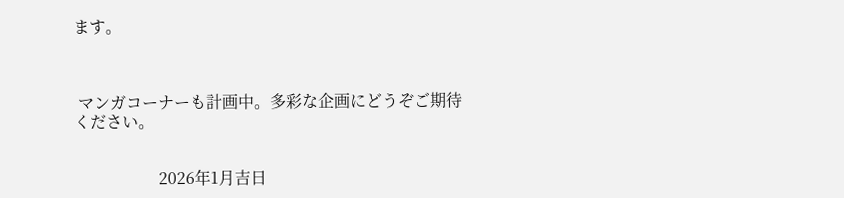ます。



 マンガコーナーも計画中。多彩な企画にどうぞご期待ください。


                     2026年1月吉日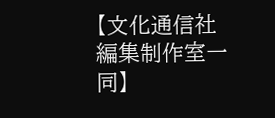【文化通信社 編集制作室一同】